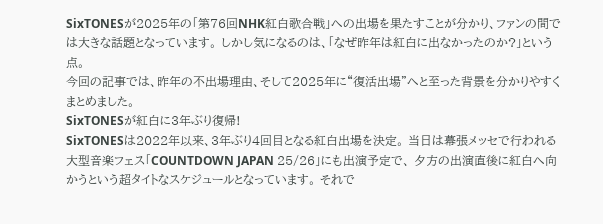SixTONESが2025年の「第76回NHK紅白歌合戦」への出場を果たすことが分かり、ファンの間では大きな話題となっています。 しかし気になるのは、「なぜ昨年は紅白に出なかったのか?」という点。
今回の記事では、昨年の不出場理由、そして2025年に“復活出場”へと至った背景を分かりやすくまとめました。
SixTONESが紅白に3年ぶり復帰!
SixTONESは2022年以来、3年ぶり4回目となる紅白出場を決定。 当日は幕張メッセで行われる大型音楽フェス「COUNTDOWN JAPAN 25/26」にも出演予定で、 夕方の出演直後に紅白へ向かうという超タイトなスケジュールとなっています。 それで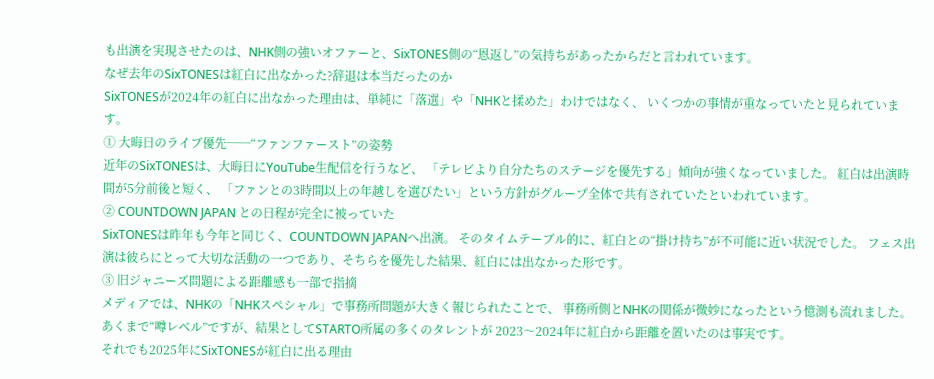も出演を実現させたのは、NHK側の強いオファーと、SixTONES側の“恩返し”の気持ちがあったからだと言われています。
なぜ去年のSixTONESは紅白に出なかった?辞退は本当だったのか
SixTONESが2024年の紅白に出なかった理由は、単純に「落選」や「NHKと揉めた」わけではなく、 いくつかの事情が重なっていたと見られています。
① 大晦日のライブ優先──“ファンファースト”の姿勢
近年のSixTONESは、大晦日にYouTube生配信を行うなど、 「テレビより自分たちのステージを優先する」傾向が強くなっていました。 紅白は出演時間が5分前後と短く、 「ファンとの3時間以上の年越しを選びたい」という方針がグループ全体で共有されていたといわれています。
② COUNTDOWN JAPAN との日程が完全に被っていた
SixTONESは昨年も今年と同じく、COUNTDOWN JAPANへ出演。 そのタイムテーブル的に、紅白との“掛け持ち”が不可能に近い状況でした。 フェス出演は彼らにとって大切な活動の一つであり、そちらを優先した結果、紅白には出なかった形です。
③ 旧ジャニーズ問題による距離感も一部で指摘
メディアでは、NHKの「NHKスペシャル」で事務所問題が大きく報じられたことで、 事務所側とNHKの関係が微妙になったという憶測も流れました。 あくまで“噂レベル”ですが、結果としてSTARTO所属の多くのタレントが 2023〜2024年に紅白から距離を置いたのは事実です。
それでも2025年にSixTONESが紅白に出る理由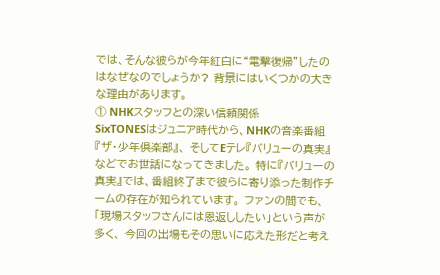では、そんな彼らが今年紅白に“電撃復帰”したのはなぜなのでしょうか? 背景にはいくつかの大きな理由があります。
① NHKスタッフとの深い信頼関係
SixTONESはジュニア時代から、NHKの音楽番組『ザ・少年倶楽部』、 そしてEテレ『バリューの真実』などでお世話になってきました。 特に『バリューの真実』では、番組終了まで彼らに寄り添った制作チームの存在が知られています。 ファンの間でも、「現場スタッフさんには恩返ししたい」という声が多く、 今回の出場もその思いに応えた形だと考え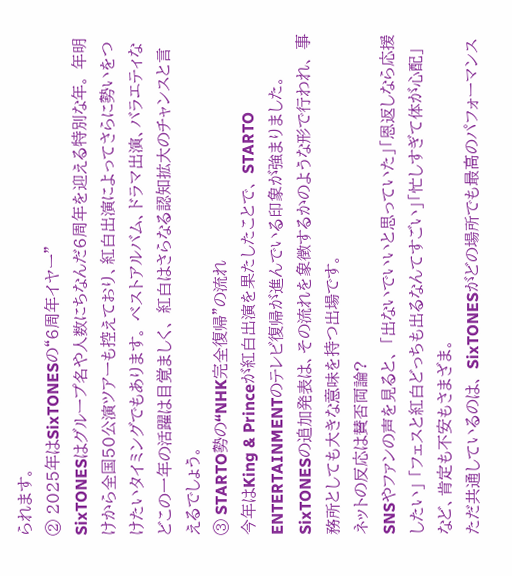られます。
② 2025年はSixTONESの“6周年イヤー”
SixTONESはグループ名や人数にちなんだ6周年を迎える特別な年。 年明けから全国50公演ツアーも控えており、紅白出演によってさらに勢いをつけたいタイミングでもあります。 ベストアルバム、ドラマ出演、バラエティなどこの一年の活躍は目覚ましく、 紅白はさらなる認知拡大のチャンスと言えるでしょう。
③ STARTO勢の“NHK完全復帰”の流れ
今年はKing & Princeが紅白出演を果たしたことで、 STARTO ENTERTAINMENTのテレビ復帰が進んでいる印象が強まりました。 SixTONESの追加発表は、その流れを象徴するかのような形で行われ、 事務所としても大きな意味を持つ出場です。
ネットの反応は賛否両論?
SNSやファンの声を見ると、 「出ないでいいと思っていた」「恩返しなら応援したい」 「フェスと紅白どっちも出るなんてすごい」「忙しすぎて体が心配」 など、肯定も不安もさまざま。
ただ共通しているのは、 SixTONESがどの場所でも最高のパフォーマンス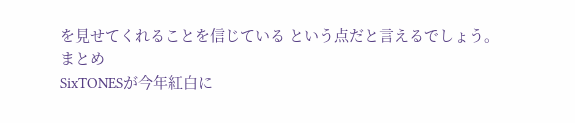を見せてくれることを信じている という点だと言えるでしょう。
まとめ
SixTONESが今年紅白に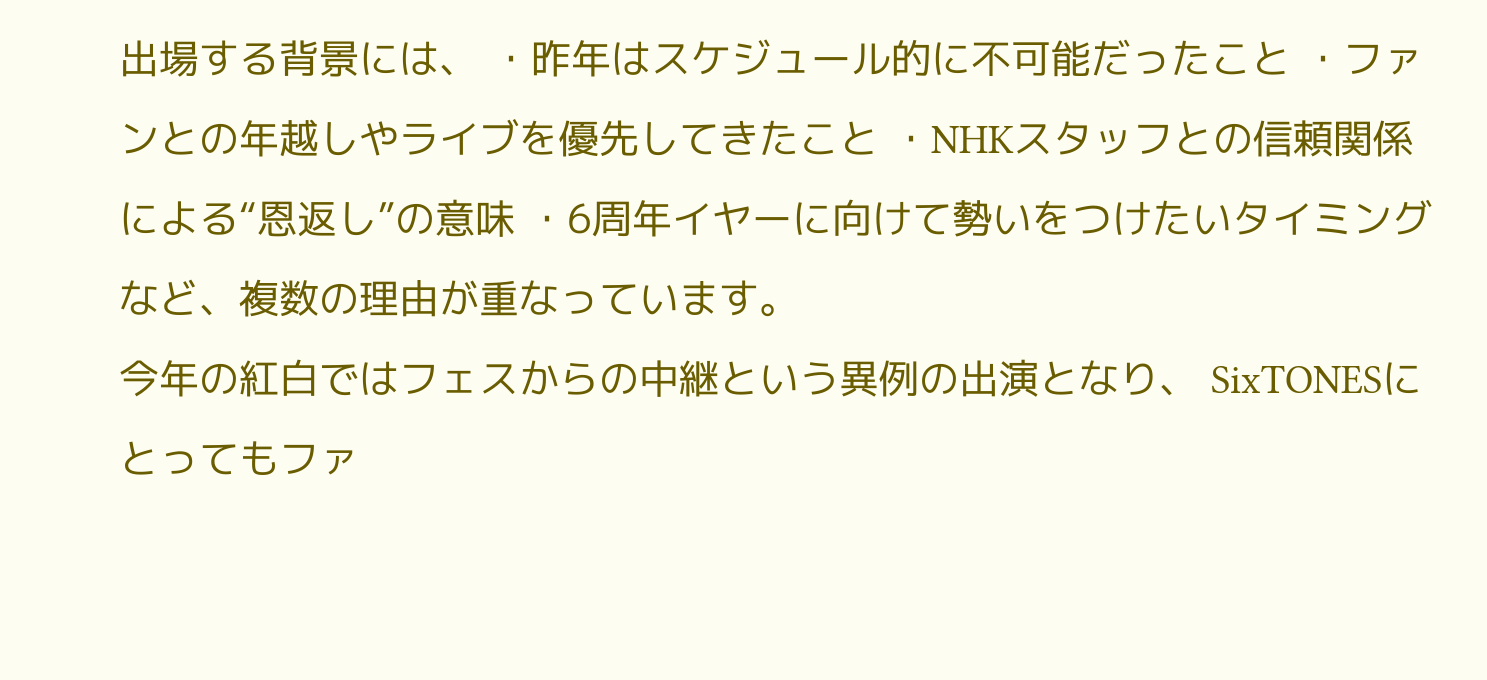出場する背景には、 ・昨年はスケジュール的に不可能だったこと ・ファンとの年越しやライブを優先してきたこと ・NHKスタッフとの信頼関係による“恩返し”の意味 ・6周年イヤーに向けて勢いをつけたいタイミング など、複数の理由が重なっています。
今年の紅白ではフェスからの中継という異例の出演となり、 SixTONESにとってもファ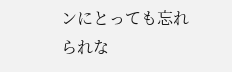ンにとっても忘れられな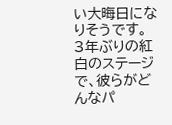い大晦日になりそうです。 3年ぶりの紅白のステージで、彼らがどんなパ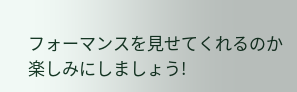フォーマンスを見せてくれるのか楽しみにしましょう!